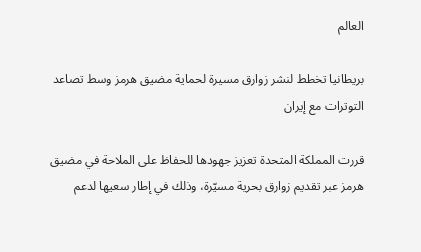العالم

بريطانيا تخطط لنشر زوارق مسيرة لحماية مضيق هرمز وسط تصاعد التوترات مع إيران

قررت المملكة المتحدة تعزيز جهودها للحفاظ على الملاحة في مضيق هرمز عبر تقديم زوارق بحرية مسيّرة، وذلك في إطار سعيها لدعم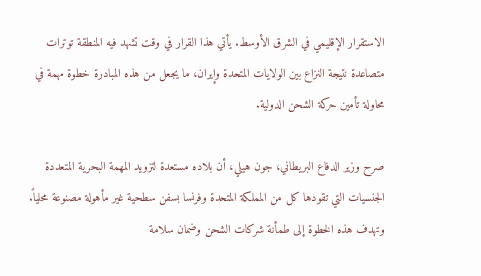الاستقرار الإقليمي في الشرق الأوسط. يأتي هذا القرار في وقت تشهد فيه المنطقة توترات متصاعدة نتيجة النزاع بين الولايات المتحدة وإيران، ما يجعل من هذه المبادرة خطوة مهمة في محاولة تأمين حركة الشحن الدولية.

صرح وزير الدفاع البريطاني، جون هيلي، أن بلاده مستعدة لتزويد المهمة البحرية المتعددة الجنسيات التي تقودها كل من المملكة المتحدة وفرنسا بسفن سطحية غير مأهولة مصنوعة محلياً. وتهدف هذه الخطوة إلى طمأنة شركات الشحن وضمان سلامة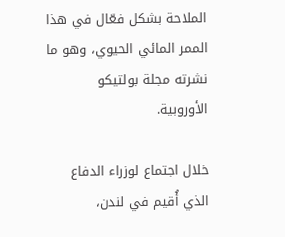الملاحة بشكل فعّال في هذا الممر المائي الحيوي، وهو ما نشرته مجلة بولتيكو الأوروبية.

خلال اجتماع لوزراء الدفاع الذي أُقيم في لندن،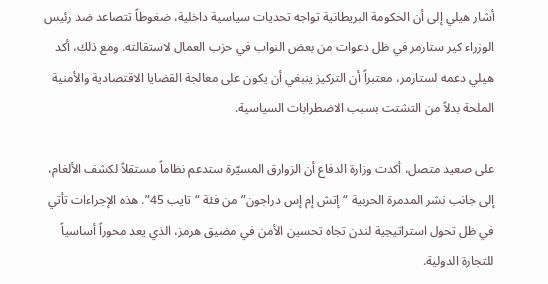أشار هيلي إلى أن الحكومة البريطانية تواجه تحديات سياسية داخلية، ضغوطاً تتصاعد ضد رئيس الوزراء كير ستارمر في ظل دعوات من بعض النواب في حزب العمال لاستقالته. ومع ذلك، أكد هيلي دعمه لستارمر، معتبراً أن التركيز ينبغي أن يكون على معالجة القضايا الاقتصادية والأمنية الملحة بدلاً من التشتت بسبب الاضطرابات السياسية.

على صعيد متصل، أكدت وزارة الدفاع أن الزوارق المسيّرة ستدعم نظاماً مستقلاً لكشف الألغام، إلى جانب نشر المدمرة الحربية “إتش إم إس دراجون” من فئة “تايب 45”. هذه الإجراءات تأتي في ظل تحول استراتيجية لندن تجاه تحسين الأمن في مضيق هرمز، الذي يعد محوراً أساسياً للتجارة الدولية.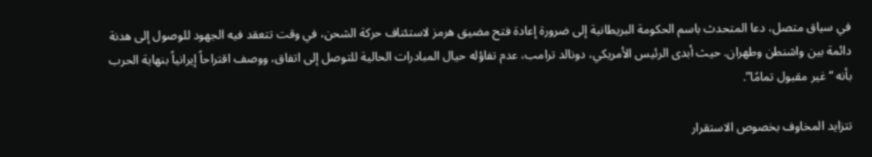في سياق متصل، دعا المتحدث باسم الحكومة البريطانية إلى ضرورة إعادة فتح مضيق هرمز لاستئناف حركة الشحن، في وقت تتعقد فيه الجهود للوصول إلى هدنة دائمة بين واشنطن وطهران. حيث أبدى الرئيس الأمريكي، دونالد ترامب، عدم تفاؤله حيال المبادرات الحالية للتوصل إلى اتفاق، ووصف اقتراحاً إيرانياً بنهاية الحرب بأنه “غير مقبول تمامًا”.

تتزايد المخاوف بخصوص الاستقرار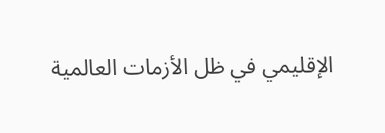الإقليمي في ظل الأزمات العالمية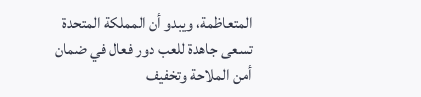المتعاظمة، ويبدو أن المملكة المتحدة تسعى جاهدة للعب دور فعال في ضمان أمن الملاحة وتخفيف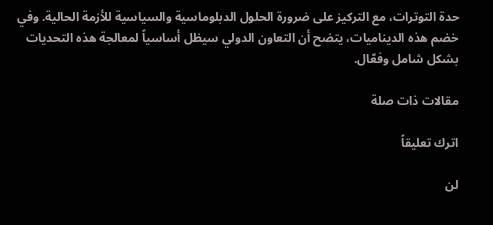حدة التوترات، مع التركيز على ضرورة الحلول الدبلوماسية والسياسية للأزمة الحالية. وفي خضم هذه الديناميات، يتضح أن التعاون الدولي سيظل أساسياً لمعالجة هذه التحديات بشكل شامل وفعّال.

مقالات ذات صلة

اترك تعليقاً

لن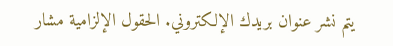يتم نشر عنوان بريدك الإلكتروني. الحقول الإلزامية مشار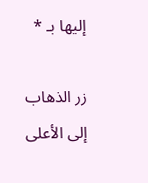إليها بـ *

زر الذهاب إلى الأعلى